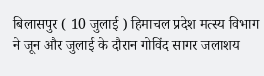बिलासपुर ( 10 जुलाई ) हिमाचल प्रदेश मत्स्य विभाग ने जून और जुलाई के दौरान गोविंद सागर जलाशय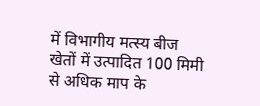में विभागीय मत्स्य बीज खेतों में उत्पादित 100 मिमी से अधिक माप के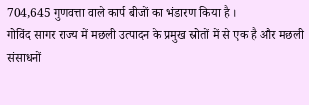704,645 गुणवत्ता वाले कार्प बीजों का भंडारण किया है ।
गोविंद सागर राज्य में मछली उत्पादन के प्रमुख स्रोतों में से एक है और मछली संसाधनों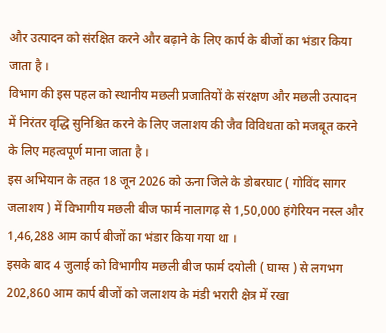और उत्पादन को संरक्षित करने और बढ़ाने के लिए कार्प के बीजों का भंडार किया जाता है ।
विभाग की इस पहल को स्थानीय मछली प्रजातियों के संरक्षण और मछली उत्पादन में निरंतर वृद्धि सुनिश्चित करने के लिए जलाशय की जैव विविधता को मजबूत करने के लिए महत्वपूर्ण माना जाता है ।
इस अभियान के तहत 18 जून 2026 को ऊना जिले के डोबरघाट ( गोविंद सागर जलाशय ) में विभागीय मछली बीज फार्म नालागढ़ से 1,50,000 हंगेरियन नस्ल और 1,46,288 आम कार्प बीजों का भंडार किया गया था ।
इसके बाद 4 जुलाई को विभागीय मछली बीज फार्म दयोली ( घाग्स ) से लगभग 202,860 आम कार्प बीजों को जलाशय के मंडी भरारी क्षेत्र में रखा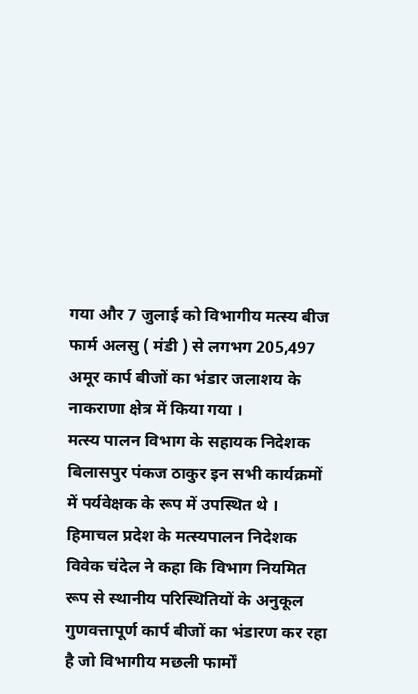गया और 7 जुलाई को विभागीय मत्स्य बीज फार्म अलसु ( मंडी ) से लगभग 205,497 अमूर कार्प बीजों का भंडार जलाशय के नाकराणा क्षेत्र में किया गया ।
मत्स्य पालन विभाग के सहायक निदेशक बिलासपुर पंकज ठाकुर इन सभी कार्यक्रमों में पर्यवेक्षक के रूप में उपस्थित थे ।
हिमाचल प्रदेश के मत्स्यपालन निदेशक विवेक चंदेल ने कहा कि विभाग नियमित रूप से स्थानीय परिस्थितियों के अनुकूल गुणवत्तापूर्ण कार्प बीजों का भंडारण कर रहा है जो विभागीय मछली फार्मों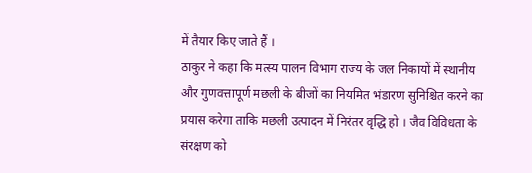में तैयार किए जाते हैं ।
ठाकुर ने कहा कि मत्स्य पालन विभाग राज्य के जल निकायों में स्थानीय और गुणवत्तापूर्ण मछली के बीजों का नियमित भंडारण सुनिश्चित करने का प्रयास करेगा ताकि मछली उत्पादन में निरंतर वृद्धि हो । जैव विविधता के संरक्षण को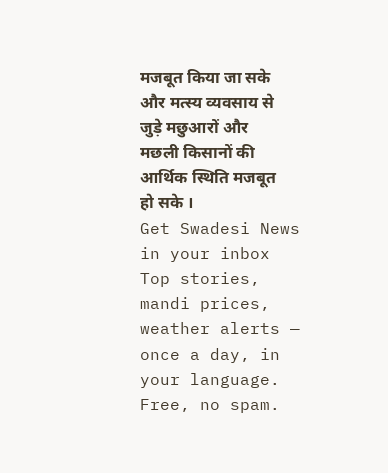मजबूत किया जा सके और मत्स्य व्यवसाय से जुड़े मछुआरों और मछली किसानों की आर्थिक स्थिति मजबूत हो सके ।
Get Swadesi News in your inbox
Top stories, mandi prices, weather alerts — once a day, in your language. Free, no spam.